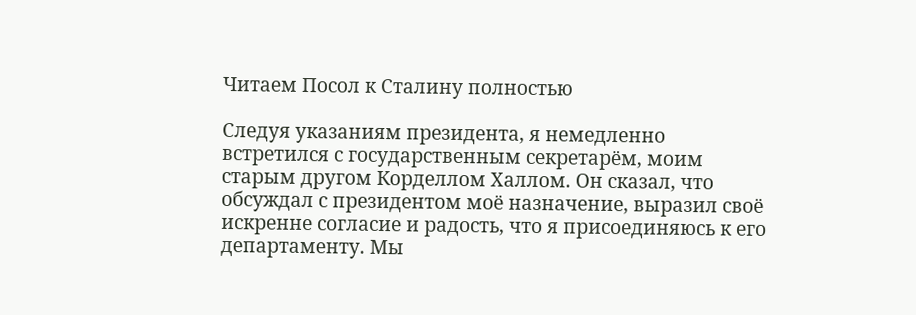Читаем Посол к Сталину полностью

Следуя указаниям президента, я немедленно встретился с государственным секретарём, моим старым другом Корделлом Халлом. Он сказал, что обсуждал с президентом моё назначение, выразил своё искренне согласие и радость, что я присоединяюсь к его департаменту. Мы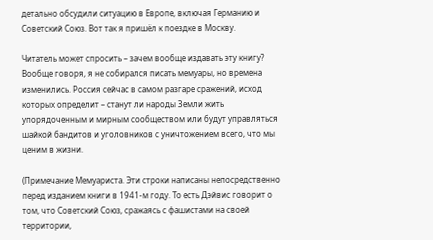детально обсудили ситуацию в Европе, включая Германию и Советский Союз. Вот так я пришёл к поездке в Москву.

Читатель может спросить – зачем вообще издавать эту книгу? Вообще говоря, я не собирался писать мемуары, но времена изменились. Россия сейчас в самом разгаре сражений, исход которых определит – станут ли народы Земли жить упорядоченным и мирным сообществом или будут управляться шайкой бандитов и уголовников с уничтожением всего, что мы ценим в жизни.

(Примечание Мемуариста. Эти строки написаны непосредственно перед изданием книги в 1941-м году. То есть Дэйвис говорит о том, что Советский Союз, сражаясь с фашистами на своей территории,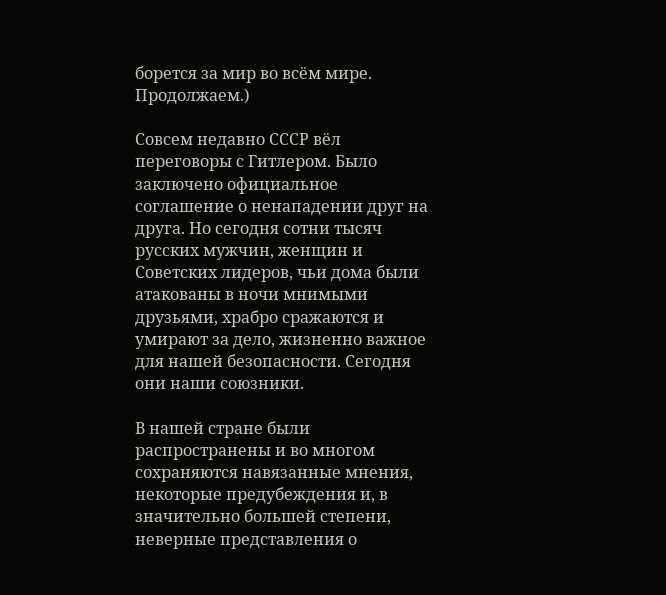борется за мир во всём мире. Продолжаем.)

Совсем недавно СССР вёл переговоры с Гитлером. Было заключено официальное соглашение о ненападении друг на друга. Но сегодня сотни тысяч русских мужчин, женщин и Советских лидеров, чьи дома были атакованы в ночи мнимыми друзьями, храбро сражаются и умирают за дело, жизненно важное для нашей безопасности. Сегодня они наши союзники.

В нашей стране были распространены и во многом сохраняются навязанные мнения, некоторые предубеждения и, в значительно большей степени, неверные представления о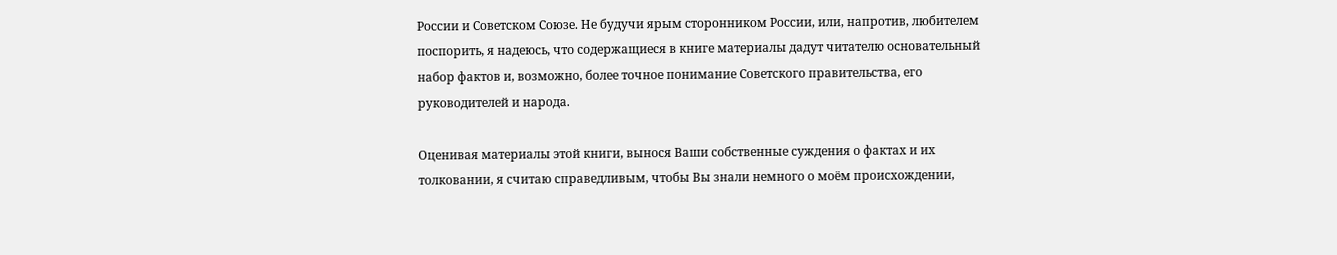России и Советском Союзе. Не будучи ярым сторонником России, или, напротив, любителем поспорить, я надеюсь, что содержащиеся в книге материалы дадут читателю основательный набор фактов и, возможно, более точное понимание Советского правительства, его руководителей и народа.

Оценивая материалы этой книги, вынося Ваши собственные суждения о фактах и их толковании, я считаю справедливым, чтобы Вы знали немного о моём происхождении,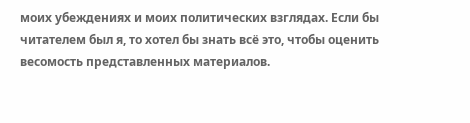моих убеждениях и моих политических взглядах. Если бы читателем был я, то хотел бы знать всё это, чтобы оценить весомость представленных материалов.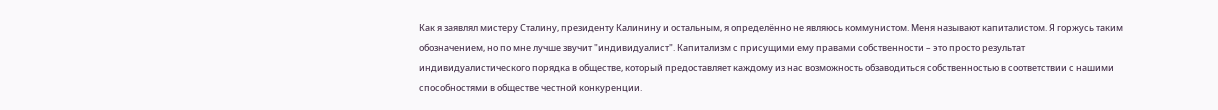Как я заявлял мистеру Сталину, президенту Калинину и остальным, я определённо не являюсь коммунистом. Меня называют капиталистом. Я горжусь таким обозначением, но по мне лучше звучит "индивидуалист". Капитализм с присущими ему правами собственности – это просто результат индивидуалистического порядка в обществе, который предоставляет каждому из нас возможность обзаводиться собственностью в соответствии с нашими способностями в обществе честной конкуренции.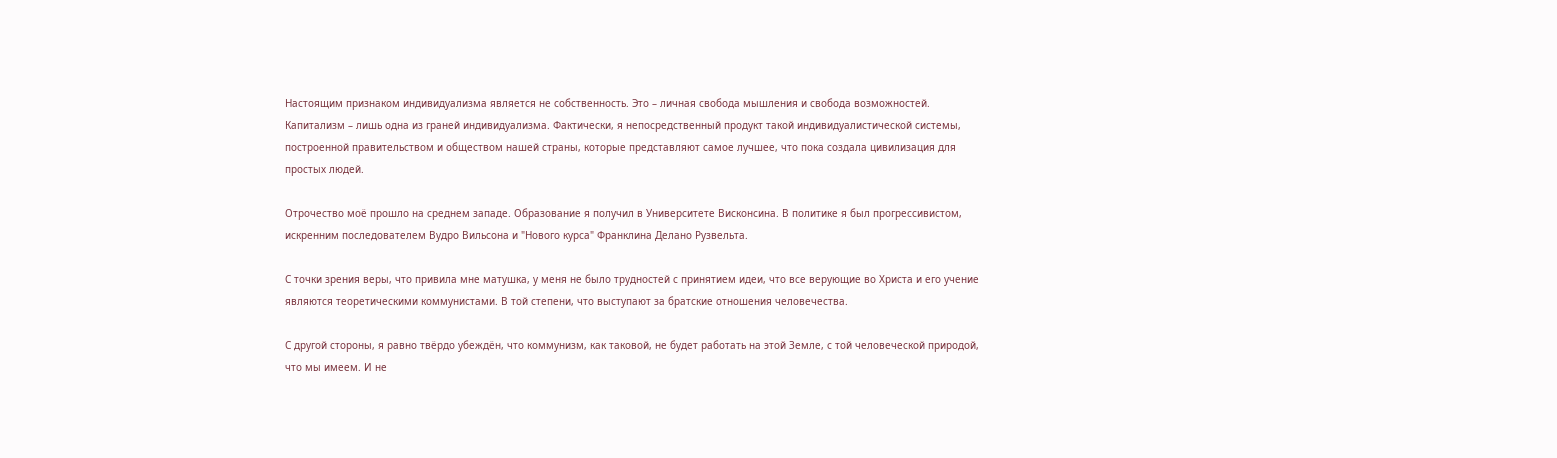Настоящим признаком индивидуализма является не собственность. Это – личная свобода мышления и свобода возможностей. Капитализм – лишь одна из граней индивидуализма. Фактически, я непосредственный продукт такой индивидуалистической системы, построенной правительством и обществом нашей страны, которые представляют самое лучшее, что пока создала цивилизация для простых людей.

Отрочество моё прошло на среднем западе. Образование я получил в Университете Висконсина. В политике я был прогрессивистом, искренним последователем Вудро Вильсона и "Нового курса" Франклина Делано Рузвельта.

С точки зрения веры, что привила мне матушка, у меня не было трудностей с принятием идеи, что все верующие во Христа и его учение являются теоретическими коммунистами. В той степени, что выступают за братские отношения человечества.

С другой стороны, я равно твёрдо убеждён, что коммунизм, как таковой, не будет работать на этой Земле, с той человеческой природой, что мы имеем. И не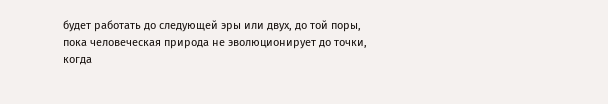будет работать до следующей эры или двух, до той поры, пока человеческая природа не эволюционирует до точки, когда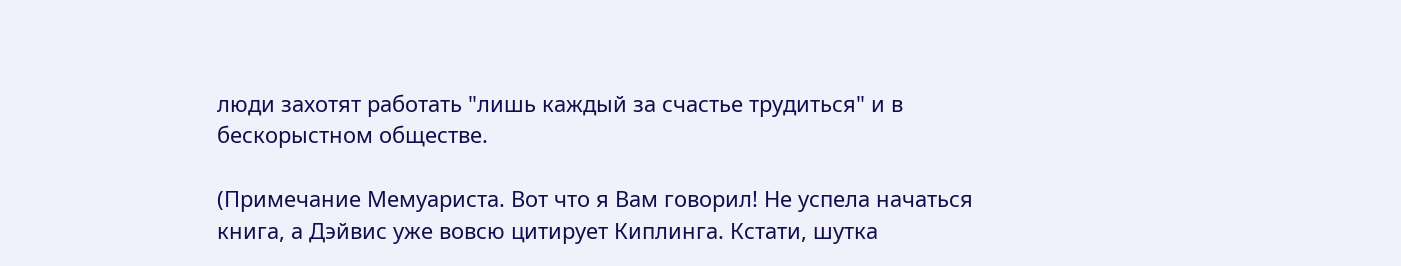люди захотят работать "лишь каждый за счастье трудиться" и в бескорыстном обществе.

(Примечание Мемуариста. Вот что я Вам говорил! Не успела начаться книга, а Дэйвис уже вовсю цитирует Киплинга. Кстати, шутка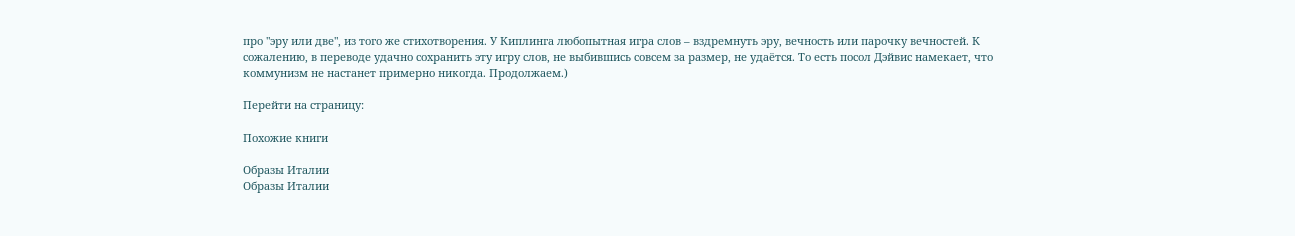про "эру или две", из того же стихотворения. У Киплинга любопытная игра слов – вздремнуть эру, вечность или парочку вечностей. К сожалению, в переводе удачно сохранить эту игру слов, не выбившись совсем за размер, не удаётся. То есть посол Дэйвис намекает, что коммунизм не настанет примерно никогда. Продолжаем.)

Перейти на страницу:

Похожие книги

Образы Италии
Образы Италии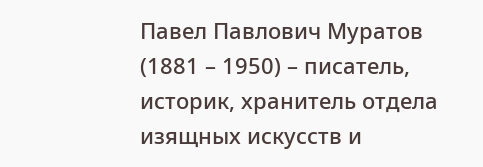Павел Павлович Муратов (1881 – 1950) – писатель, историк, хранитель отдела изящных искусств и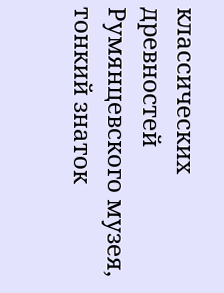классических древностей Румянцевского музея, тонкий знаток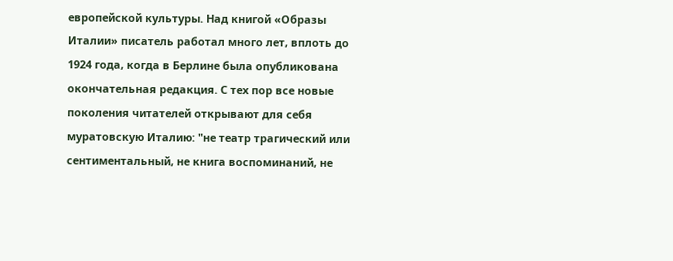европейской культуры. Над книгой «Образы Италии» писатель работал много лет, вплоть до 1924 года, когда в Берлине была опубликована окончательная редакция. С тех пор все новые поколения читателей открывают для себя муратовскую Италию: "не театр трагический или сентиментальный, не книга воспоминаний, не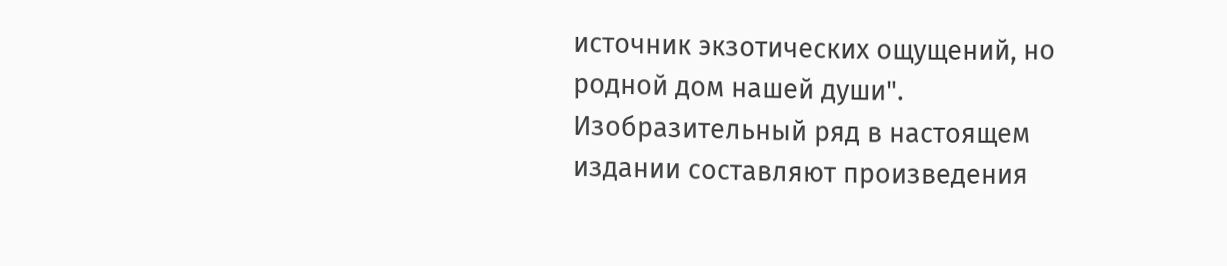источник экзотических ощущений, но родной дом нашей души". Изобразительный ряд в настоящем издании составляют произведения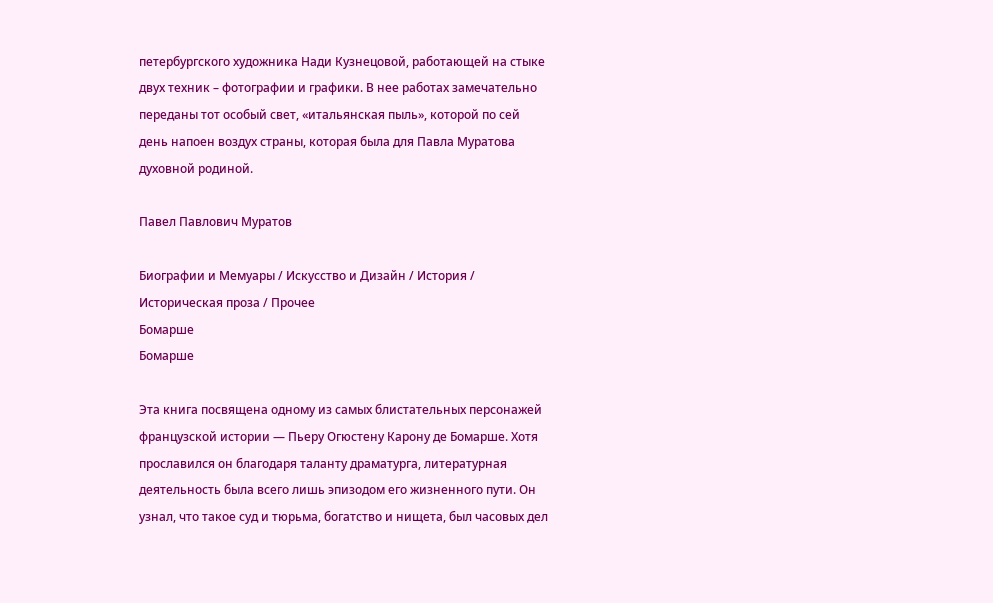петербургского художника Нади Кузнецовой, работающей на стыке двух техник – фотографии и графики. В нее работах замечательно переданы тот особый свет, «итальянская пыль», которой по сей день напоен воздух страны, которая была для Павла Муратова духовной родиной.

Павел Павлович Муратов

Биографии и Мемуары / Искусство и Дизайн / История / Историческая проза / Прочее
Бомарше
Бомарше

Эта книга посвящена одному из самых блистательных персонажей французской истории — Пьеру Огюстену Карону де Бомарше. Хотя прославился он благодаря таланту драматурга, литературная деятельность была всего лишь эпизодом его жизненного пути. Он узнал, что такое суд и тюрьма, богатство и нищета, был часовых дел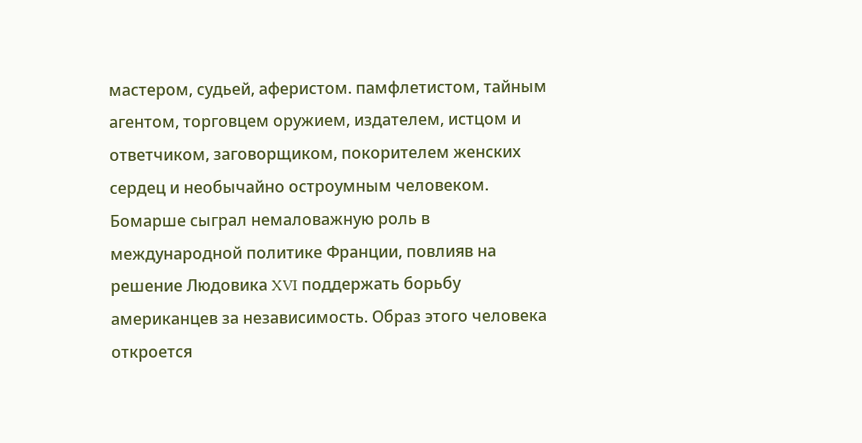мастером, судьей, аферистом. памфлетистом, тайным агентом, торговцем оружием, издателем, истцом и ответчиком, заговорщиком, покорителем женских сердец и необычайно остроумным человеком. Бомарше сыграл немаловажную роль в международной политике Франции, повлияв на решение Людовика XVI поддержать борьбу американцев за независимость. Образ этого человека откроется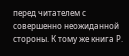перед читателем с совершенно неожиданной стороны. К тому же книга Р.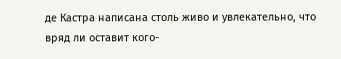де Кастра написана столь живо и увлекательно, что вряд ли оставит кого-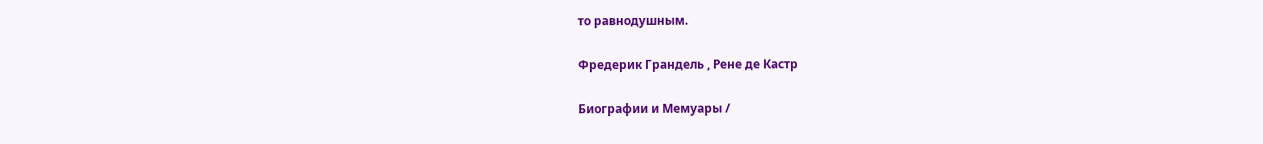то равнодушным.

Фредерик Грандель , Рене де Кастр

Биографии и Мемуары /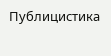Публицистика